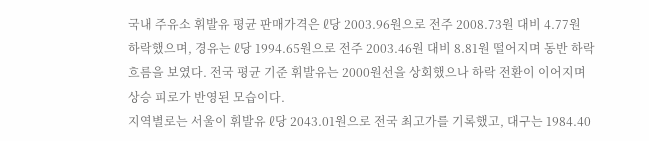국내 주유소 휘발유 평균 판매가격은 ℓ당 2003.96원으로 전주 2008.73원 대비 4.77원 하락했으며, 경유는 ℓ당 1994.65원으로 전주 2003.46원 대비 8.81원 떨어지며 동반 하락 흐름을 보였다. 전국 평균 기준 휘발유는 2000원선을 상회했으나 하락 전환이 이어지며 상승 피로가 반영된 모습이다.
지역별로는 서울이 휘발유 ℓ당 2043.01원으로 전국 최고가를 기록했고, 대구는 1984.40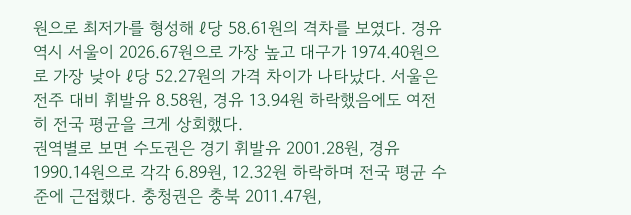원으로 최저가를 형성해 ℓ당 58.61원의 격차를 보였다. 경유 역시 서울이 2026.67원으로 가장 높고 대구가 1974.40원으로 가장 낮아 ℓ당 52.27원의 가격 차이가 나타났다. 서울은 전주 대비 휘발유 8.58원, 경유 13.94원 하락했음에도 여전히 전국 평균을 크게 상회했다.
권역별로 보면 수도권은 경기 휘발유 2001.28원, 경유 1990.14원으로 각각 6.89원, 12.32원 하락하며 전국 평균 수준에 근접했다. 충청권은 충북 2011.47원,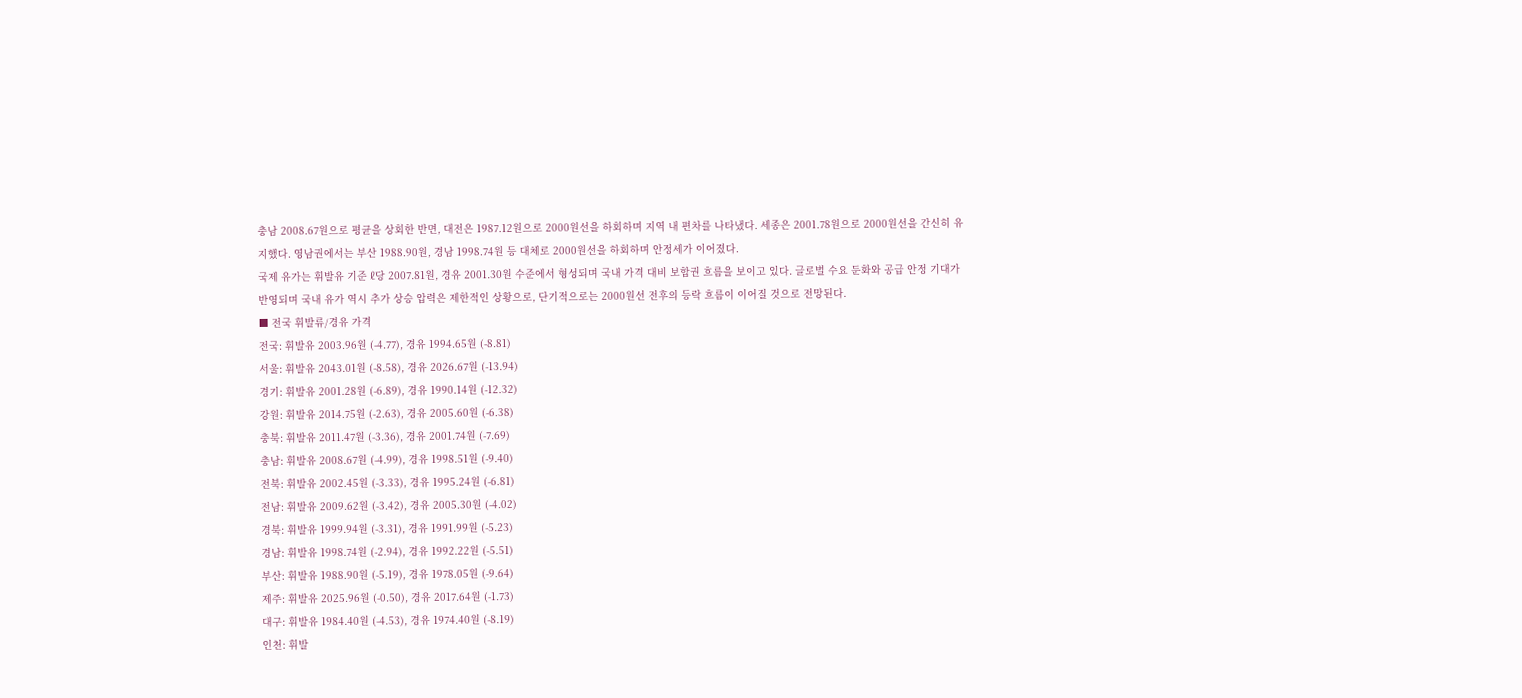충남 2008.67원으로 평균을 상회한 반면, 대전은 1987.12원으로 2000원선을 하회하며 지역 내 편차를 나타냈다. 세종은 2001.78원으로 2000원선을 간신히 유지했다. 영남권에서는 부산 1988.90원, 경남 1998.74원 등 대체로 2000원선을 하회하며 안정세가 이어졌다.
국제 유가는 휘발유 기준 ℓ당 2007.81원, 경유 2001.30원 수준에서 형성되며 국내 가격 대비 보합권 흐름을 보이고 있다. 글로벌 수요 둔화와 공급 안정 기대가 반영되며 국내 유가 역시 추가 상승 압력은 제한적인 상황으로, 단기적으로는 2000원선 전후의 등락 흐름이 이어질 것으로 전망된다.
■ 전국 휘발류/경유 가격
전국: 휘발유 2003.96원 (-4.77), 경유 1994.65원 (-8.81)
서울: 휘발유 2043.01원 (-8.58), 경유 2026.67원 (-13.94)
경기: 휘발유 2001.28원 (-6.89), 경유 1990.14원 (-12.32)
강원: 휘발유 2014.75원 (-2.63), 경유 2005.60원 (-6.38)
충북: 휘발유 2011.47원 (-3.36), 경유 2001.74원 (-7.69)
충남: 휘발유 2008.67원 (-4.99), 경유 1998.51원 (-9.40)
전북: 휘발유 2002.45원 (-3.33), 경유 1995.24원 (-6.81)
전남: 휘발유 2009.62원 (-3.42), 경유 2005.30원 (-4.02)
경북: 휘발유 1999.94원 (-3.31), 경유 1991.99원 (-5.23)
경남: 휘발유 1998.74원 (-2.94), 경유 1992.22원 (-5.51)
부산: 휘발유 1988.90원 (-5.19), 경유 1978.05원 (-9.64)
제주: 휘발유 2025.96원 (-0.50), 경유 2017.64원 (-1.73)
대구: 휘발유 1984.40원 (-4.53), 경유 1974.40원 (-8.19)
인천: 휘발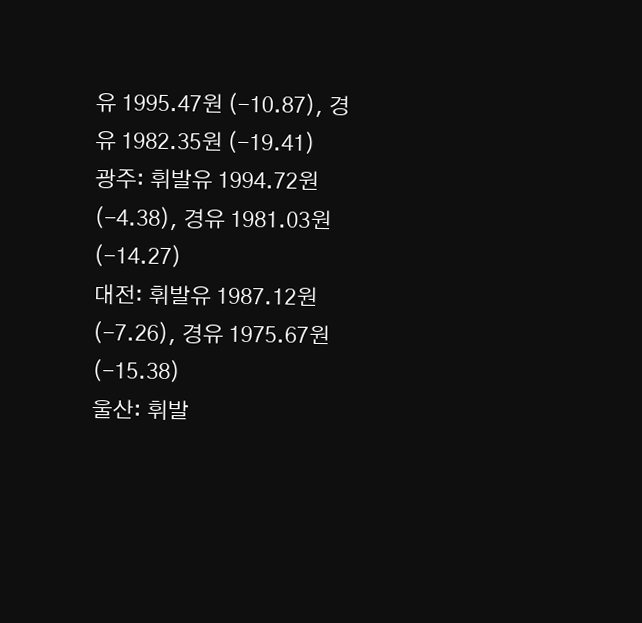유 1995.47원 (-10.87), 경유 1982.35원 (-19.41)
광주: 휘발유 1994.72원 (-4.38), 경유 1981.03원 (-14.27)
대전: 휘발유 1987.12원 (-7.26), 경유 1975.67원 (-15.38)
울산: 휘발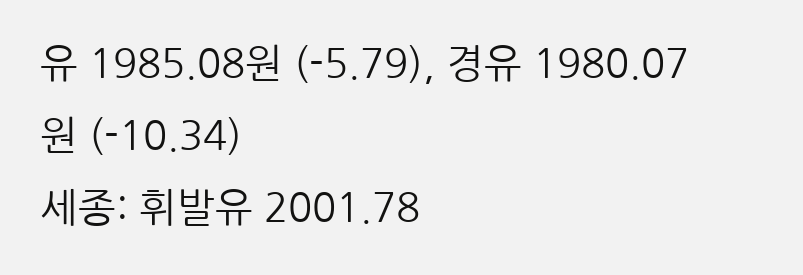유 1985.08원 (-5.79), 경유 1980.07원 (-10.34)
세종: 휘발유 2001.78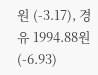원 (-3.17), 경유 1994.88원 (-6.93)